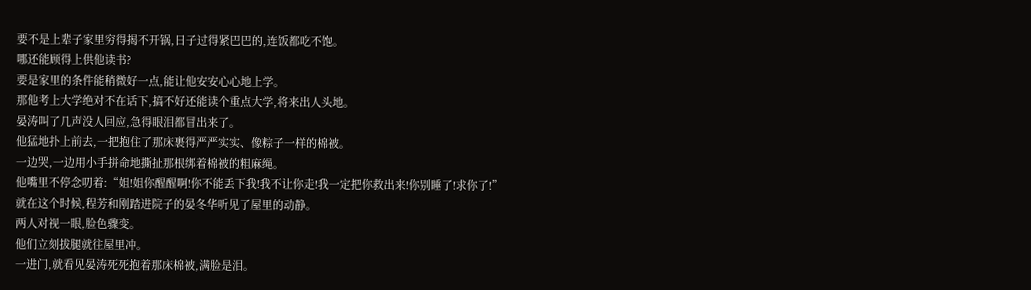要不是上辈子家里穷得揭不开锅,日子过得紧巴巴的,连饭都吃不饱。
哪还能顾得上供他读书?
要是家里的条件能稍微好一点,能让他安安心心地上学。
那他考上大学绝对不在话下,搞不好还能读个重点大学,将来出人头地。
晏涛叫了几声没人回应,急得眼泪都冒出来了。
他猛地扑上前去,一把抱住了那床裹得严严实实、像粽子一样的棉被。
一边哭,一边用小手拼命地撕扯那根绑着棉被的粗麻绳。
他嘴里不停念叨着:“姐!姐你醒醒啊!你不能丢下我!我不让你走!我一定把你救出来!你别睡了!求你了!”
就在这个时候,程芳和刚踏进院子的晏冬华听见了屋里的动静。
两人对视一眼,脸色骤变。
他们立刻拔腿就往屋里冲。
一进门,就看见晏涛死死抱着那床棉被,满脸是泪。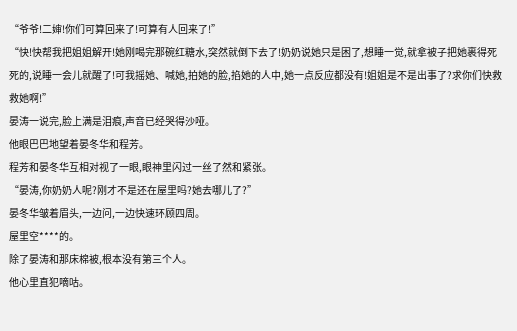“爷爷!二婶!你们可算回来了!可算有人回来了!”
“快!快帮我把姐姐解开!她刚喝完那碗红糖水,突然就倒下去了!奶奶说她只是困了,想睡一觉,就拿被子把她裹得死死的,说睡一会儿就醒了!可我摇她、喊她,拍她的脸,掐她的人中,她一点反应都没有!姐姐是不是出事了?求你们快救救她啊!”
晏涛一说完,脸上满是泪痕,声音已经哭得沙哑。
他眼巴巴地望着晏冬华和程芳。
程芳和晏冬华互相对视了一眼,眼神里闪过一丝了然和紧张。
“晏涛,你奶奶人呢?刚才不是还在屋里吗?她去哪儿了?”
晏冬华皱着眉头,一边问,一边快速环顾四周。
屋里空****的。
除了晏涛和那床棉被,根本没有第三个人。
他心里直犯嘀咕。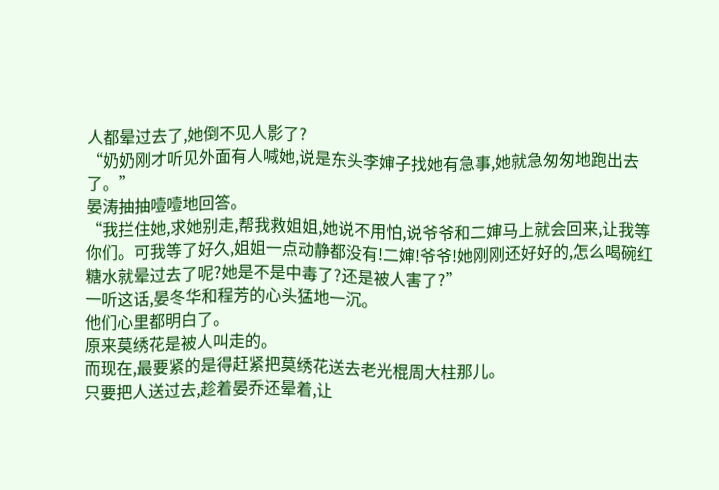人都晕过去了,她倒不见人影了?
“奶奶刚才听见外面有人喊她,说是东头李婶子找她有急事,她就急匆匆地跑出去了。”
晏涛抽抽噎噎地回答。
“我拦住她,求她别走,帮我救姐姐,她说不用怕,说爷爷和二婶马上就会回来,让我等你们。可我等了好久,姐姐一点动静都没有!二婶!爷爷!她刚刚还好好的,怎么喝碗红糖水就晕过去了呢?她是不是中毒了?还是被人害了?”
一听这话,晏冬华和程芳的心头猛地一沉。
他们心里都明白了。
原来莫绣花是被人叫走的。
而现在,最要紧的是得赶紧把莫绣花送去老光棍周大柱那儿。
只要把人送过去,趁着晏乔还晕着,让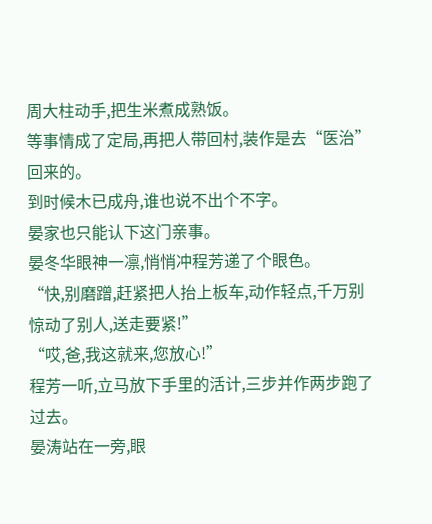周大柱动手,把生米煮成熟饭。
等事情成了定局,再把人带回村,装作是去“医治”回来的。
到时候木已成舟,谁也说不出个不字。
晏家也只能认下这门亲事。
晏冬华眼神一凛,悄悄冲程芳递了个眼色。
“快,别磨蹭,赶紧把人抬上板车,动作轻点,千万别惊动了别人,送走要紧!”
“哎,爸,我这就来,您放心!”
程芳一听,立马放下手里的活计,三步并作两步跑了过去。
晏涛站在一旁,眼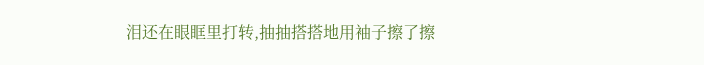泪还在眼眶里打转,抽抽搭搭地用袖子擦了擦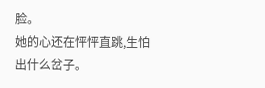脸。
她的心还在怦怦直跳,生怕出什么岔子。